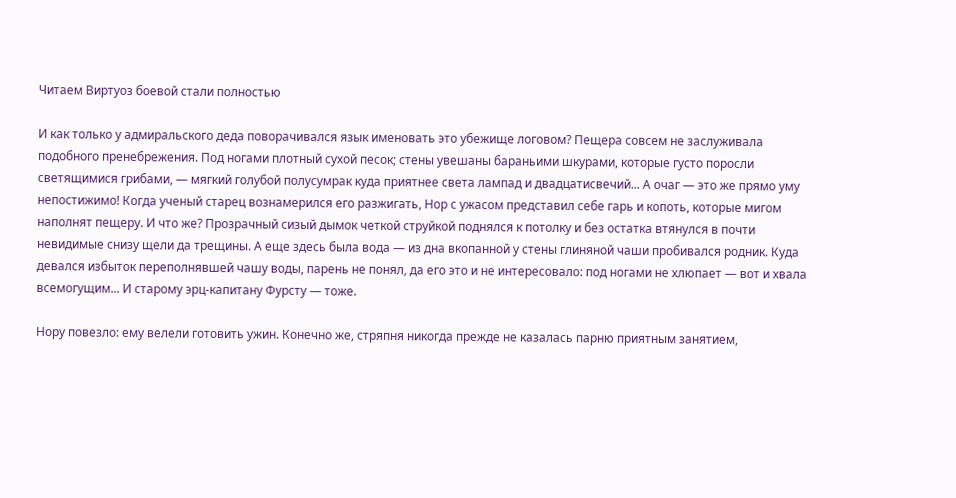Читаем Виртуоз боевой стали полностью

И как только у адмиральского деда поворачивался язык именовать это убежище логовом? Пещера совсем не заслуживала подобного пренебрежения. Под ногами плотный сухой песок; стены увешаны бараньими шкурами, которые густо поросли светящимися грибами, — мягкий голубой полусумрак куда приятнее света лампад и двадцатисвечий... А очаг — это же прямо уму непостижимо! Когда ученый старец вознамерился его разжигать, Нор с ужасом представил себе гарь и копоть, которые мигом наполнят пещеру. И что же? Прозрачный сизый дымок четкой струйкой поднялся к потолку и без остатка втянулся в почти невидимые снизу щели да трещины. А еще здесь была вода — из дна вкопанной у стены глиняной чаши пробивался родник. Куда девался избыток переполнявшей чашу воды, парень не понял, да его это и не интересовало: под ногами не хлюпает — вот и хвала всемогущим... И старому эрц-капитану Фурсту — тоже.

Нору повезло: ему велели готовить ужин. Конечно же, стряпня никогда прежде не казалась парню приятным занятием,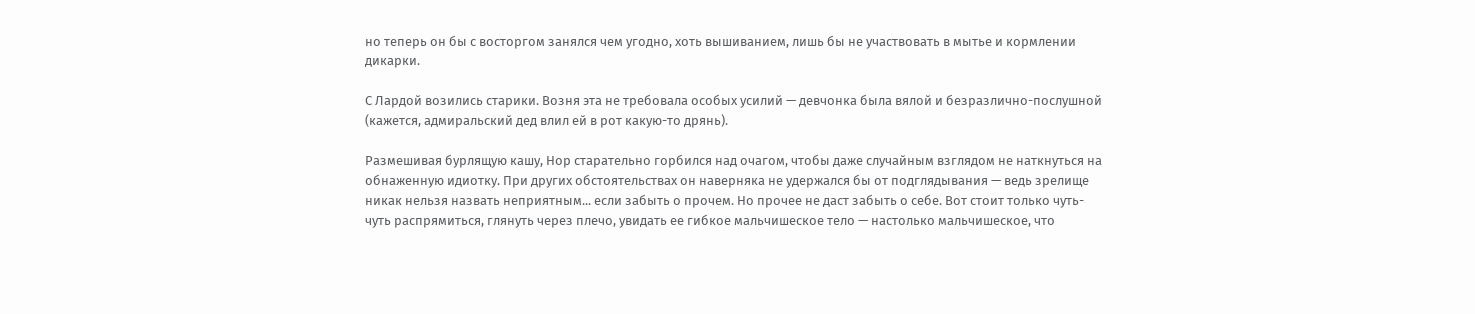но теперь он бы с восторгом занялся чем угодно, хоть вышиванием, лишь бы не участвовать в мытье и кормлении дикарки.

С Лардой возились старики. Возня эта не требовала особых усилий — девчонка была вялой и безразлично-послушной (кажется, адмиральский дед влил ей в рот какую-то дрянь).

Размешивая бурлящую кашу, Нор старательно горбился над очагом, чтобы даже случайным взглядом не наткнуться на обнаженную идиотку. При других обстоятельствах он наверняка не удержался бы от подглядывания — ведь зрелище никак нельзя назвать неприятным... если забыть о прочем. Но прочее не даст забыть о себе. Вот стоит только чуть-чуть распрямиться, глянуть через плечо, увидать ее гибкое мальчишеское тело — настолько мальчишеское, что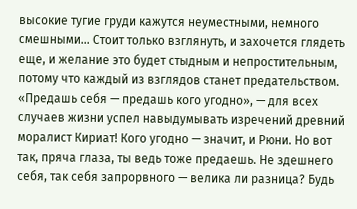высокие тугие груди кажутся неуместными, немного смешными... Стоит только взглянуть, и захочется глядеть еще, и желание это будет стыдным и непростительным, потому что каждый из взглядов станет предательством. «Предашь себя — предашь кого угодно», — для всех случаев жизни успел навыдумывать изречений древний моралист Кириат! Кого угодно — значит, и Рюни. Но вот так, пряча глаза, ты ведь тоже предаешь. Не здешнего себя, так себя запрорвного — велика ли разница? Будь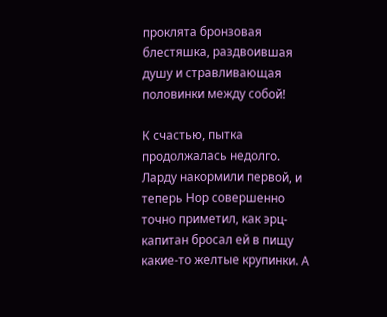проклята бронзовая блестяшка, раздвоившая душу и стравливающая половинки между собой!

К счастью, пытка продолжалась недолго. Ларду накормили первой, и теперь Нор совершенно точно приметил, как эрц-капитан бросал ей в пищу какие-то желтые крупинки. А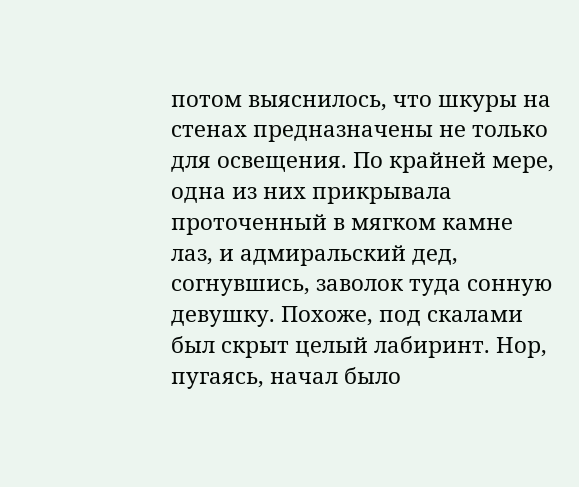потом выяснилось, что шкуры на стенах предназначены не только для освещения. По крайней мере, одна из них прикрывала проточенный в мягком камне лаз, и адмиральский дед, согнувшись, заволок туда сонную девушку. Похоже, под скалами был скрыт целый лабиринт. Нор, пугаясь, начал было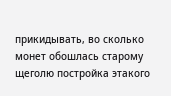прикидывать, во сколько монет обошлась старому щеголю постройка этакого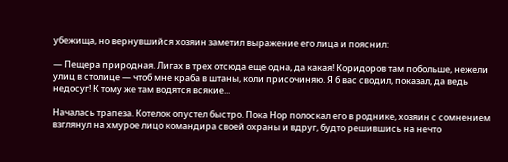убежища, но вернувшийся хозяин заметил выражение его лица и пояснил:

— Пещера природная. Лигах в трех отсюда еще одна, да какая! Коридоров там побольше, нежели улиц в столице — чтоб мне краба в штаны, коли присочиняю. Я б вас сводил, показал, да ведь недосуг! К тому же там водятся всякие...

Началась трапеза. Котелок опустел быстро. Пока Нор полоскал его в роднике, хозяин с сомнением взглянул на хмурое лицо командира своей охраны и вдруг, будто решившись на нечто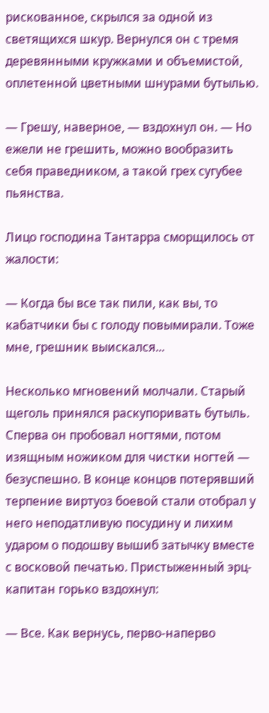рискованное, скрылся за одной из светящихся шкур. Вернулся он с тремя деревянными кружками и объемистой, оплетенной цветными шнурами бутылью.

— Грешу, наверное, — вздохнул он. — Но ежели не грешить, можно вообразить себя праведником, а такой грех сугубее пьянства.

Лицо господина Тантарра сморщилось от жалости:

— Когда бы все так пили, как вы, то кабатчики бы с голоду повымирали. Тоже мне, грешник выискался...

Несколько мгновений молчали. Старый щеголь принялся раскупоривать бутыль. Сперва он пробовал ногтями, потом изящным ножиком для чистки ногтей — безуспешно. В конце концов потерявший терпение виртуоз боевой стали отобрал у него неподатливую посудину и лихим ударом о подошву вышиб затычку вместе с восковой печатью. Пристыженный эрц-капитан горько вздохнул:

— Все. Как вернусь, перво-наперво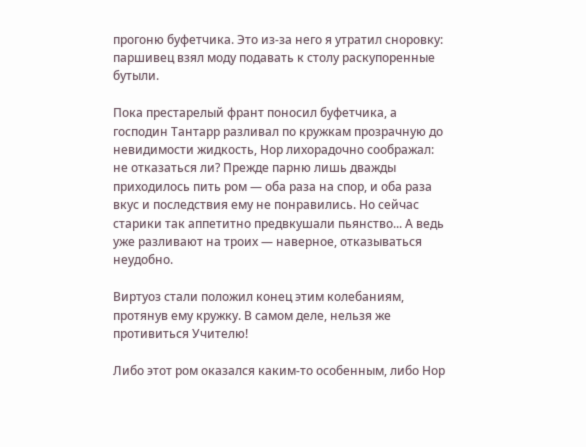прогоню буфетчика. Это из-за него я утратил сноровку: паршивец взял моду подавать к столу раскупоренные бутыли.

Пока престарелый франт поносил буфетчика, а господин Тантарр разливал по кружкам прозрачную до невидимости жидкость, Нор лихорадочно соображал: не отказаться ли? Прежде парню лишь дважды приходилось пить ром — оба раза на спор, и оба раза вкус и последствия ему не понравились. Но сейчас старики так аппетитно предвкушали пьянство... А ведь уже разливают на троих — наверное, отказываться неудобно.

Виртуоз стали положил конец этим колебаниям, протянув ему кружку. В самом деле, нельзя же противиться Учителю!

Либо этот ром оказался каким-то особенным, либо Нор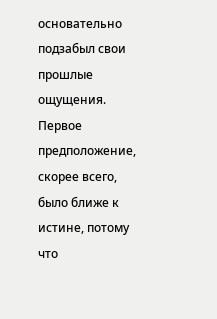основательно подзабыл свои прошлые ощущения. Первое предположение, скорее всего, было ближе к истине, потому что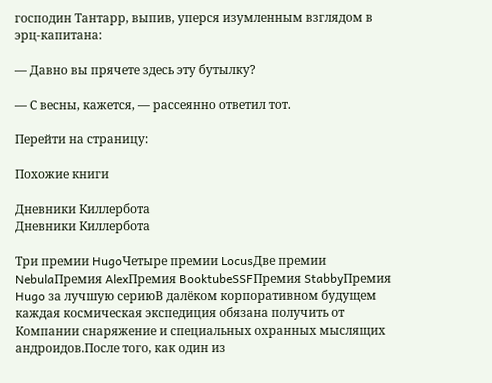господин Тантарр, выпив, уперся изумленным взглядом в эрц-капитана:

— Давно вы прячете здесь эту бутылку?

— С весны, кажется, — рассеянно ответил тот.

Перейти на страницу:

Похожие книги

Дневники Киллербота
Дневники Киллербота

Три премии HugoЧетыре премии LocusДве премии NebulaПремия AlexПремия BooktubeSSFПремия StabbyПремия Hugo за лучшую сериюВ далёком корпоративном будущем каждая космическая экспедиция обязана получить от Компании снаряжение и специальных охранных мыслящих андроидов.После того, как один из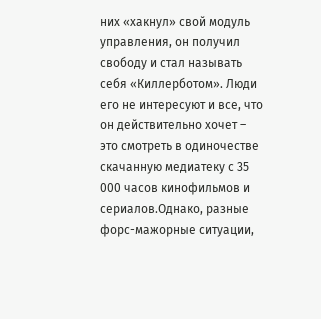них «хакнул» свой модуль управления, он получил свободу и стал называть себя «Киллерботом». Люди его не интересуют и все, что он действительно хочет – это смотреть в одиночестве скачанную медиатеку с 35 000 часов кинофильмов и сериалов.Однако, разные форс-мажорные ситуации,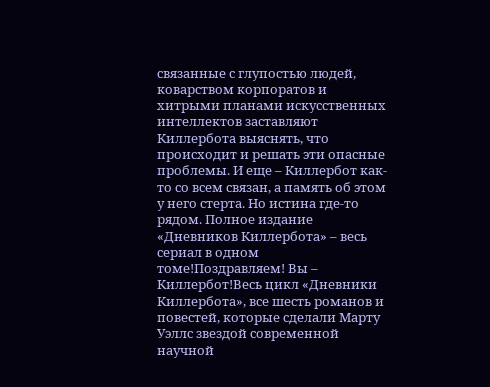связанные с глупостью людей, коварством корпоратов и хитрыми планами искусственных интеллектов заставляют Киллербота выяснять, что происходит и решать эти опасные проблемы. И еще – Киллербот как-то со всем связан, а память об этом у него стерта. Но истина где-то рядом. Полное издание «Дневников Киллербота» – весь сериал в одном томе!Поздравляем! Вы – Киллербот!Весь цикл «Дневники Киллербота», все шесть романов и повестей, которые сделали Марту Уэллс звездой современной научной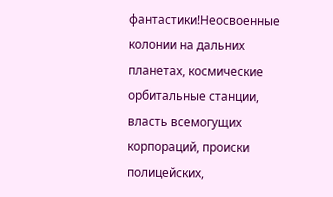фантастики!Неосвоенные колонии на дальних планетах, космические орбитальные станции, власть всемогущих корпораций, происки полицейских,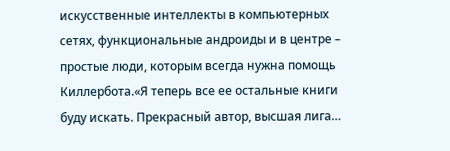искусственные интеллекты в компьютерных сетях, функциональные андроиды и в центре – простые люди, которым всегда нужна помощь Киллербота.«Я теперь все ее остальные книги буду искать. Прекрасный автор, высшая лига…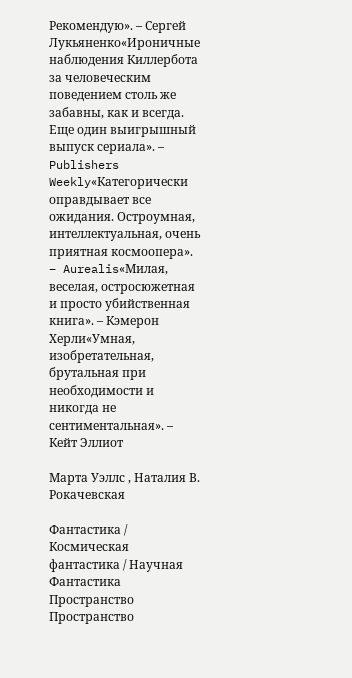Рекомендую». – Сергей Лукьяненко«Ироничные наблюдения Киллербота за человеческим поведением столь же забавны, как и всегда. Еще один выигрышный выпуск сериала». – Publishers Weekly«Категорически оправдывает все ожидания. Остроумная, интеллектуальная, очень приятная космоопера». – Aurealis«Милая, веселая, остросюжетная и просто убийственная книга». – Кэмерон Херли«Умная, изобретательная, брутальная при необходимости и никогда не сентиментальная». – Кейт Эллиот

Марта Уэллс , Наталия В. Рокачевская

Фантастика / Космическая фантастика / Научная Фантастика
Пространство
Пространство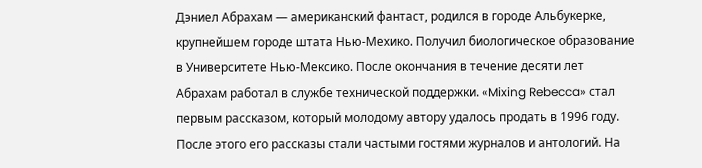Дэниел Абрахам — американский фантаст, родился в городе Альбукерке, крупнейшем городе штата Нью-Мехико. Получил биологическое образование в Университете Нью-Мексико. После окончания в течение десяти лет Абрахам работал в службе технической поддержки. «Mixing Rebecca» стал первым рассказом, который молодому автору удалось продать в 1996 году. После этого его рассказы стали частыми гостями журналов и антологий. На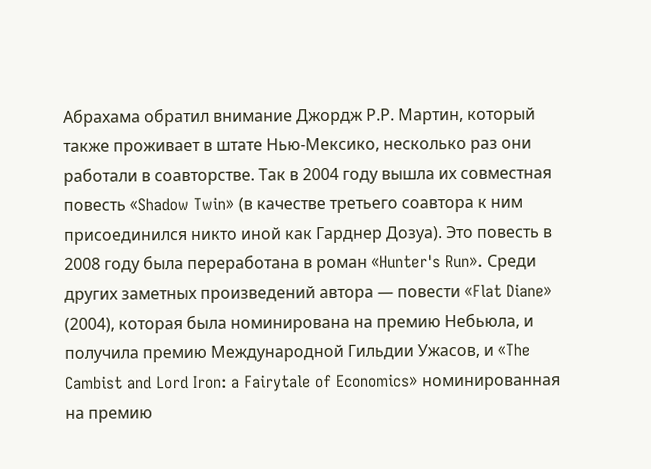Абрахама обратил внимание Джордж Р.Р. Мартин, который также проживает в штате Нью-Мексико, несколько раз они работали в соавторстве. Так в 2004 году вышла их совместная повесть «Shadow Twin» (в качестве третьего соавтора к ним присоединился никто иной как Гарднер Дозуа). Это повесть в 2008 году была переработана в роман «Hunter's Run». Среди других заметных произведений автора — повести «Flat Diane» (2004), которая была номинирована на премию Небьюла, и получила премию Международной Гильдии Ужасов, и «The Cambist and Lord Iron: a Fairytale of Economics» номинированная на премию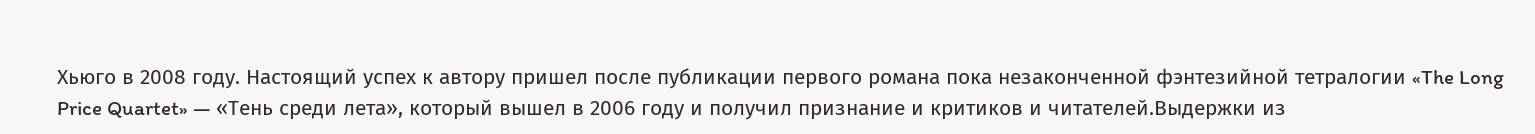Хьюго в 2008 году. Настоящий успех к автору пришел после публикации первого романа пока незаконченной фэнтезийной тетралогии «The Long Price Quartet» — «Тень среди лета», который вышел в 2006 году и получил признание и критиков и читателей.Выдержки из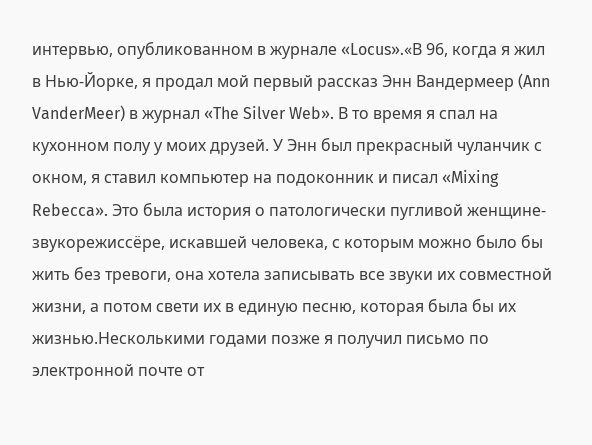интервью, опубликованном в журнале «Locus».«В 96, когда я жил в Нью-Йорке, я продал мой первый рассказ Энн Вандермеер (Ann VanderMeer) в журнал «The Silver Web». В то время я спал на кухонном полу у моих друзей. У Энн был прекрасный чуланчик с окном, я ставил компьютер на подоконник и писал «Mixing Rebecca». Это была история о патологически пугливой женщине-звукорежиссёре, искавшей человека, с которым можно было бы жить без тревоги, она хотела записывать все звуки их совместной жизни, а потом свети их в единую песню, которая была бы их жизнью.Несколькими годами позже я получил письмо по электронной почте от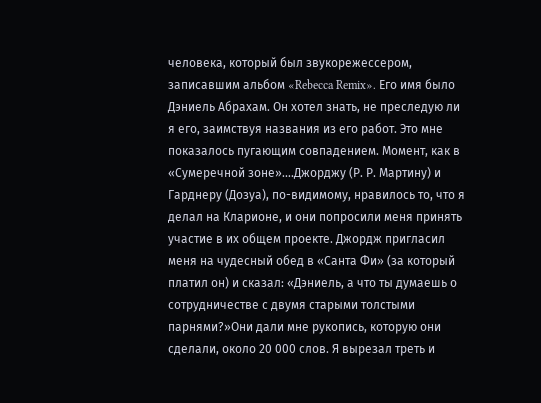человека, который был звукорежессером, записавшим альбом «Rebecca Remix». Его имя было Дэниель Абрахам. Он хотел знать, не преследую ли я его, заимствуя названия из его работ. Это мне показалось пугающим совпадением. Момент, как в «Сумеречной зоне»....Джорджу (Р. Р. Мартину) и Гарднеру (Дозуа), по-видимому, нравилось то, что я делал на Кларионе, и они попросили меня принять участие в их общем проекте. Джордж пригласил меня на чудесный обед в «Санта Фи» (за который платил он) и сказал: «Дэниель, а что ты думаешь о сотрудничестве с двумя старыми толстыми парнями?»Они дали мне рукопись, которую они сделали, около 20 000 слов. Я вырезал треть и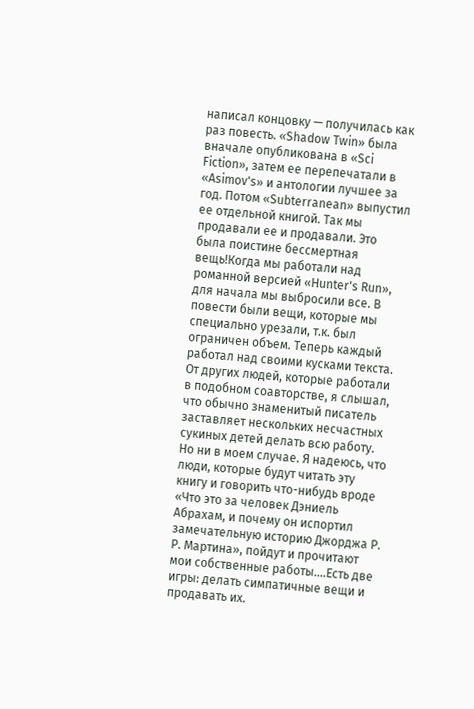написал концовку — получилась как раз повесть. «Shadow Twin» была вначале опубликована в «Sci Fiction», затем ее перепечатали в «Asimov's» и антологии лучшее за год. Потом «Subterranean» выпустил ее отдельной книгой. Так мы продавали ее и продавали. Это была поистине бессмертная вещь!Когда мы работали над романной версией «Hunter's Run», для начала мы выбросили все. В повести были вещи, которые мы специально урезали, т.к. был ограничен объем. Теперь каждый работал над своими кусками текста. От других людей, которые работали в подобном соавторстве, я слышал, что обычно знаменитый писатель заставляет нескольких несчастных сукиных детей делать всю работу. Но ни в моем случае. Я надеюсь, что люди, которые будут читать эту книгу и говорить что-нибудь вроде «Что это за человек Дэниель Абрахам, и почему он испортил замечательную историю Джорджа Р. Р. Мартина», пойдут и прочитают мои собственные работы....Есть две игры: делать симпатичные вещи и продавать их.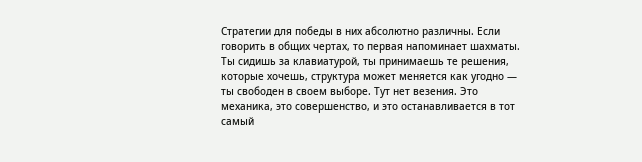Стратегии для победы в них абсолютно различны. Если говорить в общих чертах, то первая напоминает шахматы. Ты сидишь за клавиатурой, ты принимаешь те решения, которые хочешь, структура может меняется как угодно — ты свободен в своем выборе. Тут нет везения. Это механика, это совершенство, и это останавливается в тот самый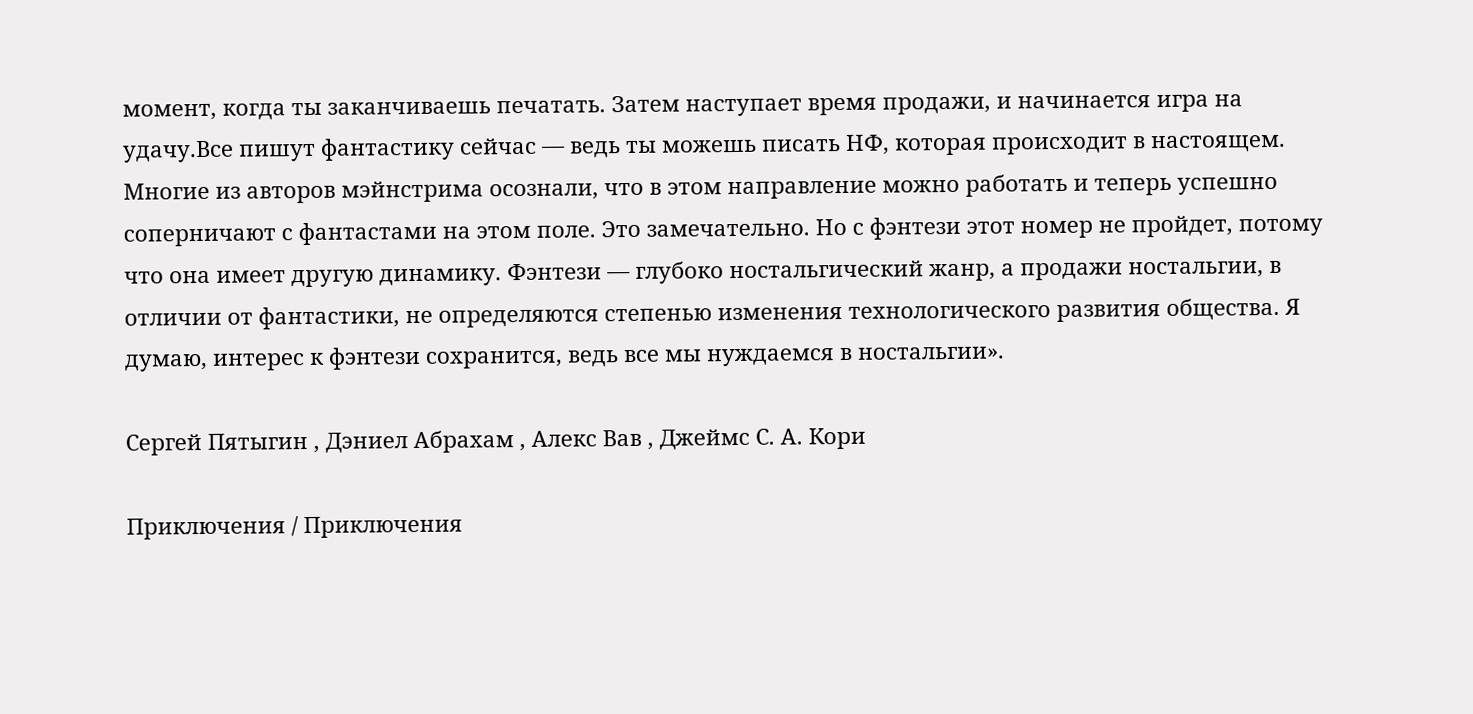момент, когда ты заканчиваешь печатать. Затем наступает время продажи, и начинается игра на удачу.Все пишут фантастику сейчас — ведь ты можешь писать НФ, которая происходит в настоящем. Многие из авторов мэйнстрима осознали, что в этом направление можно работать и теперь успешно соперничают с фантастами на этом поле. Это замечательно. Но с фэнтези этот номер не пройдет, потому что она имеет другую динамику. Фэнтези — глубоко ностальгический жанр, а продажи ностальгии, в отличии от фантастики, не определяются степенью изменения технологического развития общества. Я думаю, интерес к фэнтези сохранится, ведь все мы нуждаемся в ностальгии».

Сергей Пятыгин , Дэниел Абрахам , Алекс Вав , Джеймс С. А. Кори

Приключения / Приключения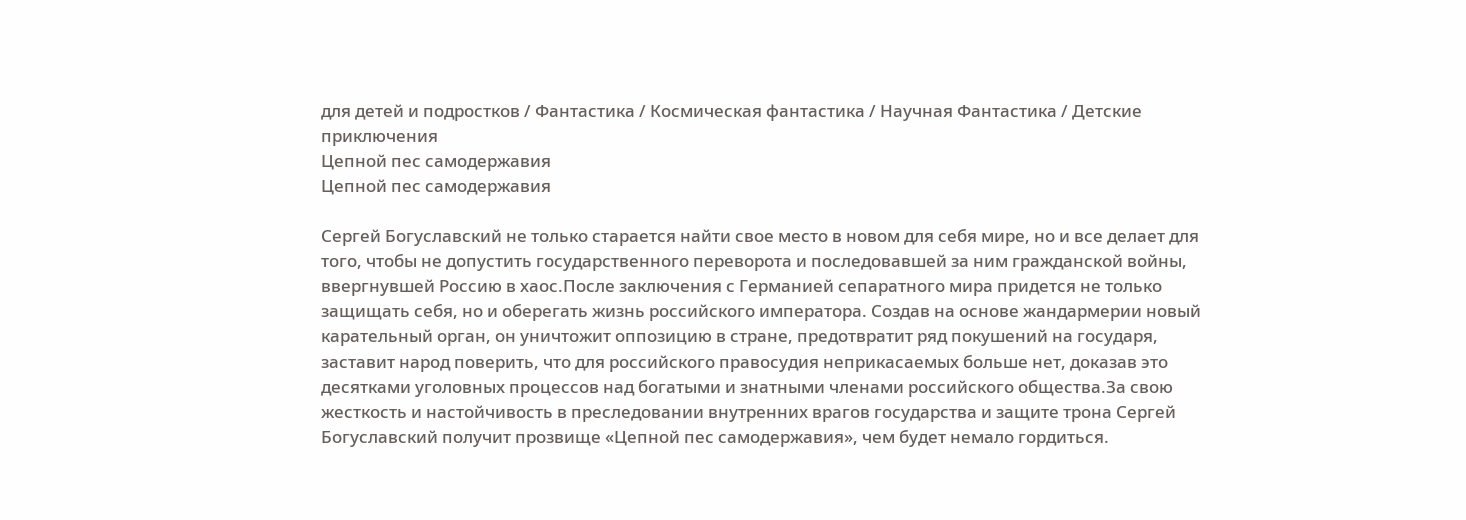для детей и подростков / Фантастика / Космическая фантастика / Научная Фантастика / Детские приключения
Цепной пес самодержавия
Цепной пес самодержавия

Сергей Богуславский не только старается найти свое место в новом для себя мире, но и все делает для того, чтобы не допустить государственного переворота и последовавшей за ним гражданской войны, ввергнувшей Россию в хаос.После заключения с Германией сепаратного мира придется не только защищать себя, но и оберегать жизнь российского императора. Создав на основе жандармерии новый карательный орган, он уничтожит оппозицию в стране, предотвратит ряд покушений на государя, заставит народ поверить, что для российского правосудия неприкасаемых больше нет, доказав это десятками уголовных процессов над богатыми и знатными членами российского общества.За свою жесткость и настойчивость в преследовании внутренних врагов государства и защите трона Сергей Богуславский получит прозвище «Цепной пес самодержавия», чем будет немало гордиться.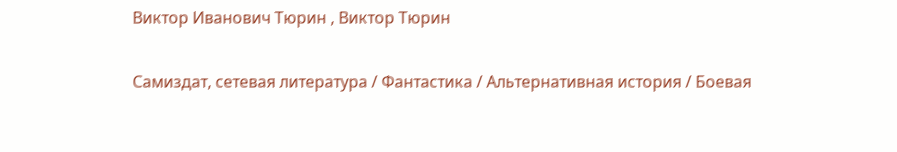Виктор Иванович Тюрин , Виктор Тюрин

Самиздат, сетевая литература / Фантастика / Альтернативная история / Боевая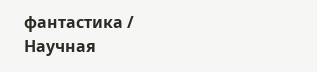фантастика / Научная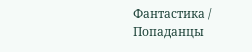Фантастика / Попаданцы